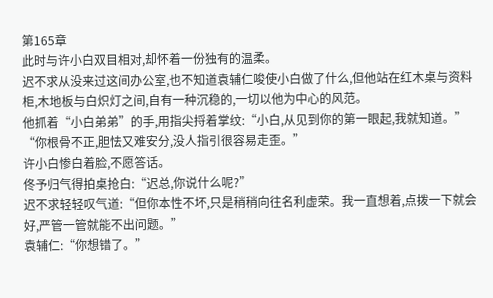第165章
此时与许小白双目相对,却怀着一份独有的温柔。
迟不求从没来过这间办公室,也不知道袁辅仁唆使小白做了什么,但他站在红木桌与资料柜,木地板与白炽灯之间,自有一种沉稳的,一切以他为中心的风范。
他抓着“小白弟弟”的手,用指尖捋着掌纹:“小白,从见到你的第一眼起,我就知道。”
“你根骨不正,胆怯又难安分,没人指引很容易走歪。”
许小白惨白着脸,不愿答话。
佟予归气得拍桌抢白:“迟总,你说什么呢?”
迟不求轻轻叹气道:“但你本性不坏,只是稍稍向往名利虚荣。我一直想着,点拨一下就会好,严管一管就能不出问题。”
袁辅仁:“你想错了。”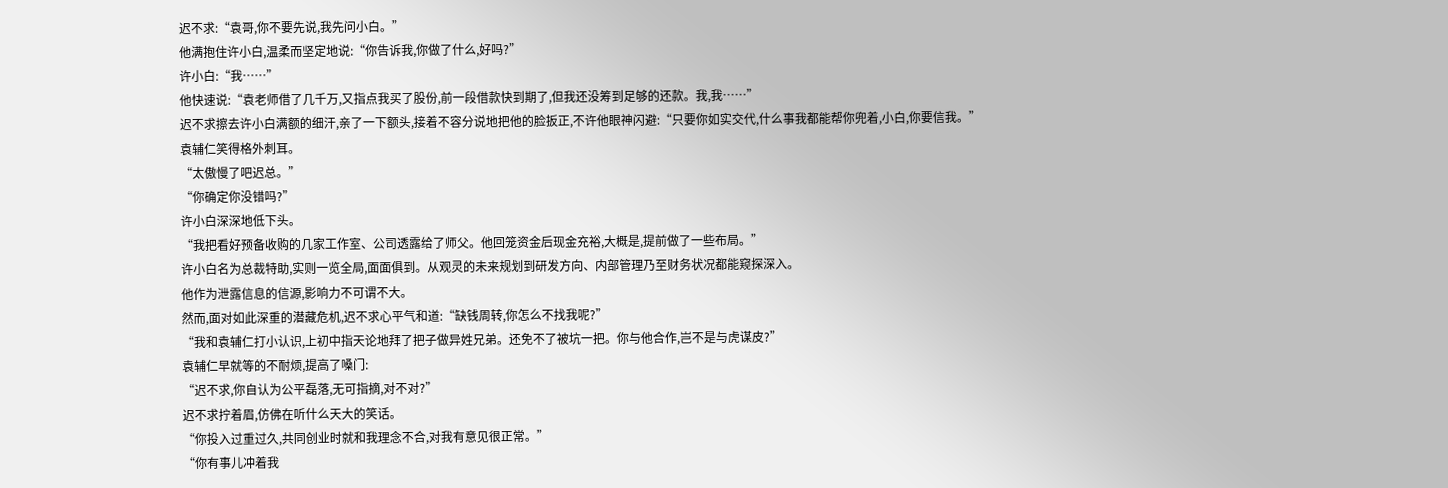迟不求:“袁哥,你不要先说,我先问小白。”
他满抱住许小白,温柔而坚定地说:“你告诉我,你做了什么,好吗?”
许小白:“我……”
他快速说:“袁老师借了几千万,又指点我买了股份,前一段借款快到期了,但我还没筹到足够的还款。我,我……”
迟不求擦去许小白满额的细汗,亲了一下额头,接着不容分说地把他的脸扳正,不许他眼神闪避:“只要你如实交代,什么事我都能帮你兜着,小白,你要信我。”
袁辅仁笑得格外刺耳。
“太傲慢了吧迟总。”
“你确定你没错吗?”
许小白深深地低下头。
“我把看好预备收购的几家工作室、公司透露给了师父。他回笼资金后现金充裕,大概是,提前做了一些布局。”
许小白名为总裁特助,实则一览全局,面面俱到。从观灵的未来规划到研发方向、内部管理乃至财务状况都能窥探深入。
他作为泄露信息的信源,影响力不可谓不大。
然而,面对如此深重的潜藏危机,迟不求心平气和道:“缺钱周转,你怎么不找我呢?”
“我和袁辅仁打小认识,上初中指天论地拜了把子做异姓兄弟。还免不了被坑一把。你与他合作,岂不是与虎谋皮?”
袁辅仁早就等的不耐烦,提高了嗓门:
“迟不求,你自认为公平磊落,无可指摘,对不对?”
迟不求拧着眉,仿佛在听什么天大的笑话。
“你投入过重过久,共同创业时就和我理念不合,对我有意见很正常。”
“你有事儿冲着我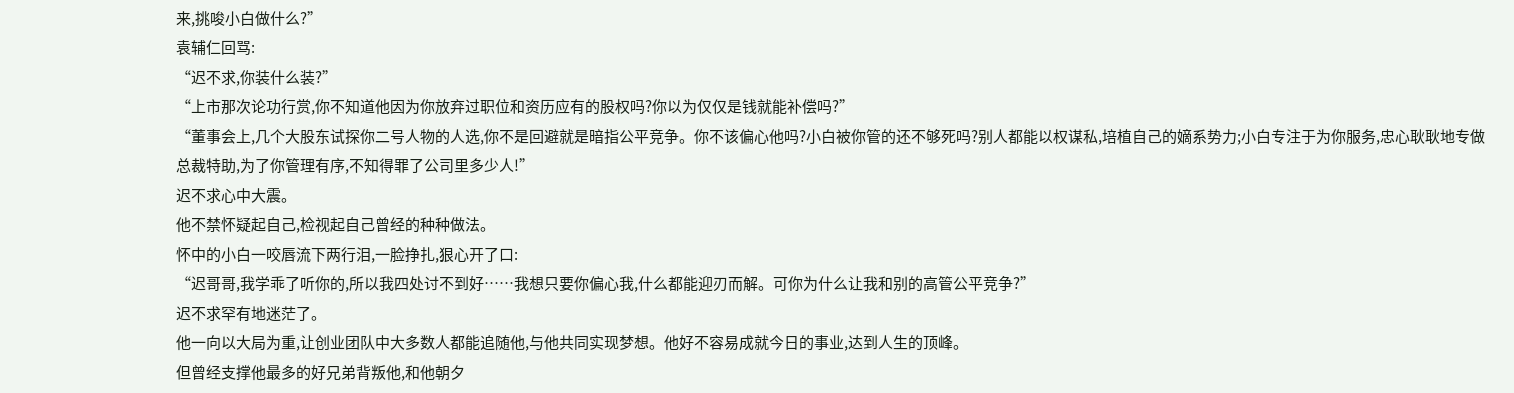来,挑唆小白做什么?”
袁辅仁回骂:
“迟不求,你装什么装?”
“上市那次论功行赏,你不知道他因为你放弃过职位和资历应有的股权吗?你以为仅仅是钱就能补偿吗?”
“董事会上,几个大股东试探你二号人物的人选,你不是回避就是暗指公平竞争。你不该偏心他吗?小白被你管的还不够死吗?别人都能以权谋私,培植自己的嫡系势力;小白专注于为你服务,忠心耿耿地专做总裁特助,为了你管理有序,不知得罪了公司里多少人!”
迟不求心中大震。
他不禁怀疑起自己,检视起自己曾经的种种做法。
怀中的小白一咬唇流下两行泪,一脸挣扎,狠心开了口:
“迟哥哥,我学乖了听你的,所以我四处讨不到好……我想只要你偏心我,什么都能迎刃而解。可你为什么让我和别的高管公平竞争?”
迟不求罕有地迷茫了。
他一向以大局为重,让创业团队中大多数人都能追随他,与他共同实现梦想。他好不容易成就今日的事业,达到人生的顶峰。
但曾经支撑他最多的好兄弟背叛他,和他朝夕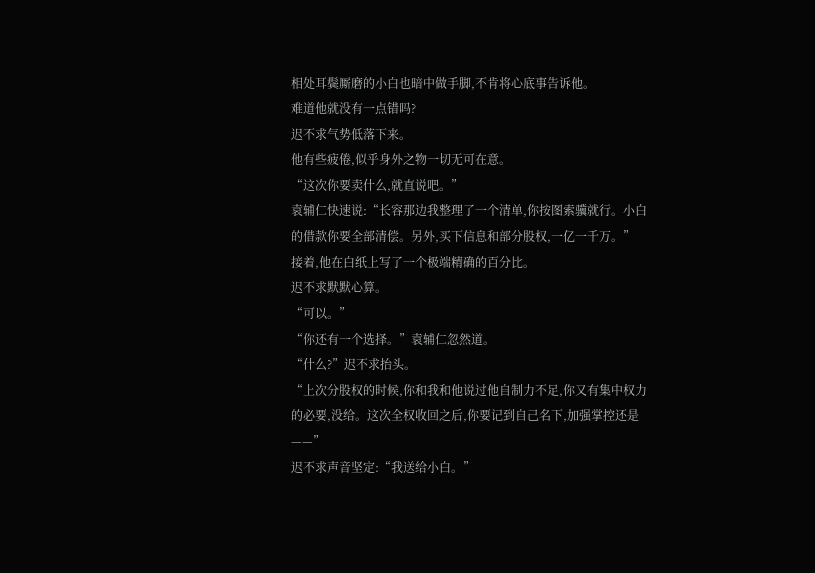相处耳鬓厮磨的小白也暗中做手脚,不肯将心底事告诉他。
难道他就没有一点错吗?
迟不求气势低落下来。
他有些疲倦,似乎身外之物一切无可在意。
“这次你要卖什么,就直说吧。”
袁辅仁快速说:“长容那边我整理了一个清单,你按图索骥就行。小白的借款你要全部清偿。另外,买下信息和部分股权,一亿一千万。”
接着,他在白纸上写了一个极端精确的百分比。
迟不求默默心算。
“可以。”
“你还有一个选择。”袁辅仁忽然道。
“什么?”迟不求抬头。
“上次分股权的时候,你和我和他说过他自制力不足,你又有集中权力的必要,没给。这次全权收回之后,你要记到自己名下,加强掌控还是——”
迟不求声音坚定:“我送给小白。”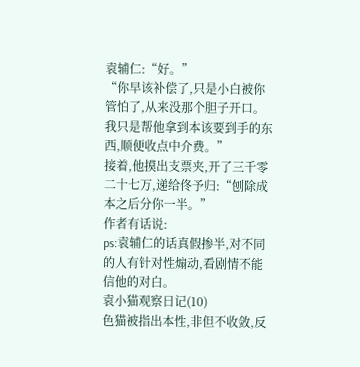袁辅仁:“好。”
“你早该补偿了,只是小白被你管怕了,从来没那个胆子开口。我只是帮他拿到本该要到手的东西,顺便收点中介费。”
接着,他摸出支票夹,开了三千零二十七万,递给佟予归:“刨除成本之后分你一半。”
作者有话说:
ps:袁辅仁的话真假掺半,对不同的人有针对性煽动,看剧情不能信他的对白。
袁小猫观察日记(10)
色猫被指出本性,非但不收敛,反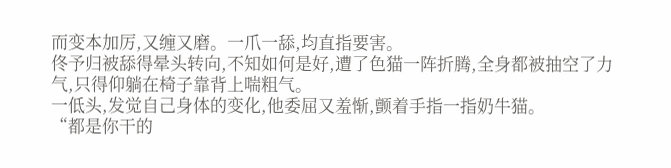而变本加厉,又缠又磨。一爪一舔,均直指要害。
佟予归被舔得晕头转向,不知如何是好,遭了色猫一阵折腾,全身都被抽空了力气,只得仰躺在椅子靠背上喘粗气。
一低头,发觉自己身体的变化,他委屈又羞惭,颤着手指一指奶牛猫。
“都是你干的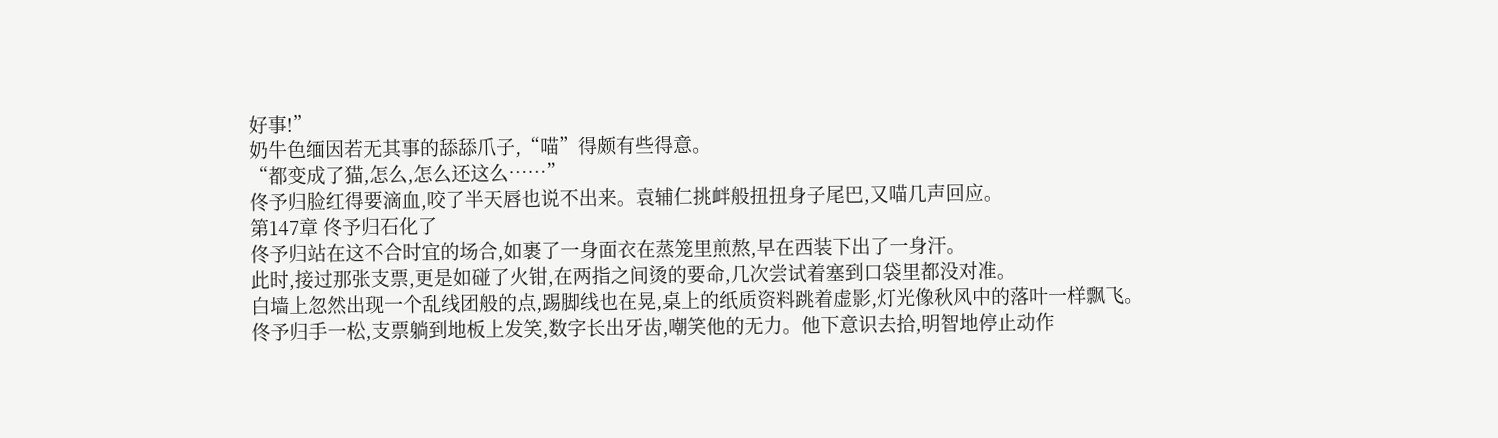好事!”
奶牛色缅因若无其事的舔舔爪子,“喵”得颇有些得意。
“都变成了猫,怎么,怎么还这么……”
佟予归脸红得要滴血,咬了半天唇也说不出来。袁辅仁挑衅般扭扭身子尾巴,又喵几声回应。
第147章 佟予归石化了
佟予归站在这不合时宜的场合,如裹了一身面衣在蒸笼里煎熬,早在西装下出了一身汗。
此时,接过那张支票,更是如碰了火钳,在两指之间烫的要命,几次尝试着塞到口袋里都没对准。
白墙上忽然出现一个乱线团般的点,踢脚线也在晃,桌上的纸质资料跳着虚影,灯光像秋风中的落叶一样飘飞。
佟予归手一松,支票躺到地板上发笑,数字长出牙齿,嘲笑他的无力。他下意识去拾,明智地停止动作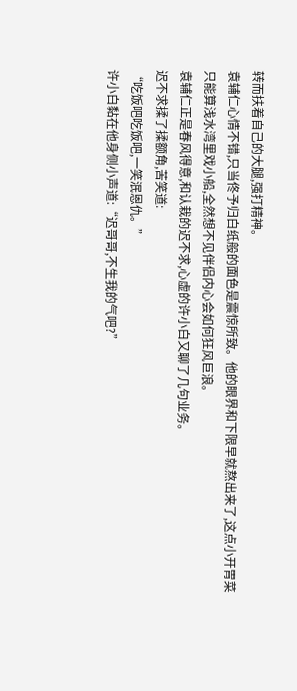转而扶着自己的大腿,强打精神。
袁辅仁心情不错,只当佟予归白纸般的面色是震惊所致。他的眼界和下限早就熬出来了,这点小开胃菜只能算浅水湾里戏小船,全然想不见伴侣内心会如何狂风巨浪。
袁辅仁正是春风得意,和认栽的迟不求,心虚的许小白又聊了几句业务。
迟不求揉了揉额角,苦笑道:
“吃饭吧吃饭吧,一笑泯恩仇。”
许小白黏在他身侧小声道:“迟哥哥,不生我的气吧?”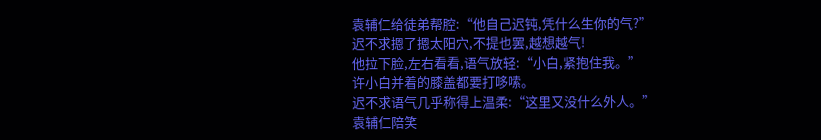袁辅仁给徒弟帮腔:“他自己迟钝,凭什么生你的气?”
迟不求摁了摁太阳穴,不提也罢,越想越气!
他拉下脸,左右看看,语气放轻:“小白,紧抱住我。”
许小白并着的膝盖都要打哆嗦。
迟不求语气几乎称得上温柔:“这里又没什么外人。”
袁辅仁陪笑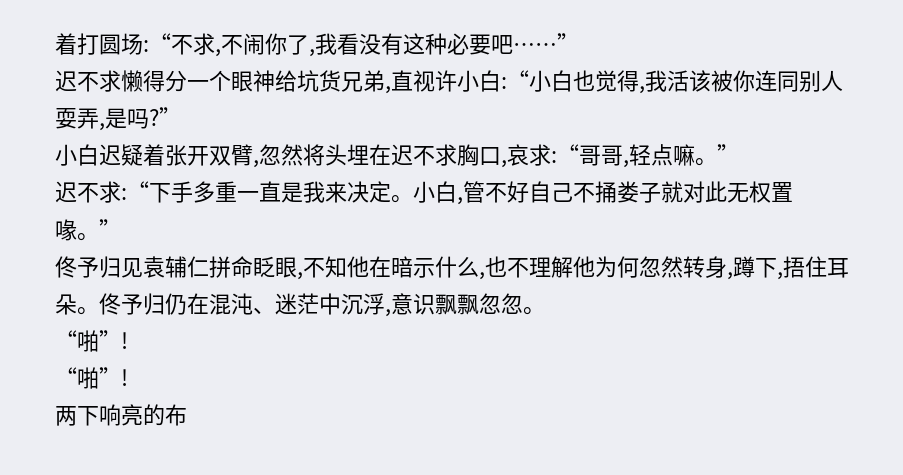着打圆场:“不求,不闹你了,我看没有这种必要吧……”
迟不求懒得分一个眼神给坑货兄弟,直视许小白:“小白也觉得,我活该被你连同别人耍弄,是吗?”
小白迟疑着张开双臂,忽然将头埋在迟不求胸口,哀求:“哥哥,轻点嘛。”
迟不求:“下手多重一直是我来决定。小白,管不好自己不捅娄子就对此无权置喙。”
佟予归见袁辅仁拼命眨眼,不知他在暗示什么,也不理解他为何忽然转身,蹲下,捂住耳朵。佟予归仍在混沌、迷茫中沉浮,意识飘飘忽忽。
“啪”!
“啪”!
两下响亮的布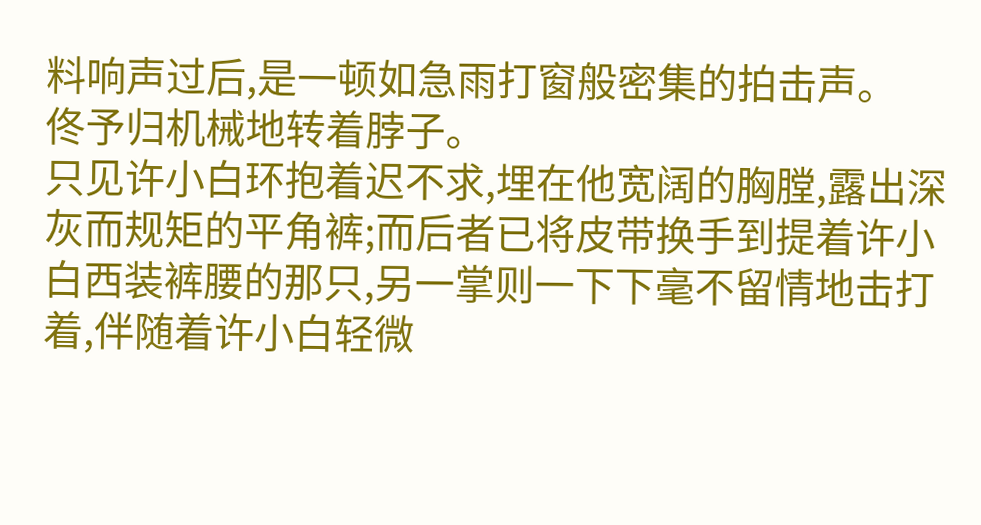料响声过后,是一顿如急雨打窗般密集的拍击声。
佟予归机械地转着脖子。
只见许小白环抱着迟不求,埋在他宽阔的胸膛,露出深灰而规矩的平角裤;而后者已将皮带换手到提着许小白西装裤腰的那只,另一掌则一下下毫不留情地击打着,伴随着许小白轻微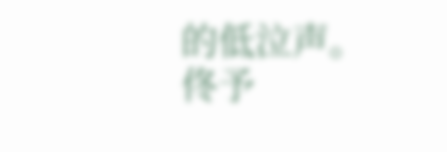的低泣声。
佟予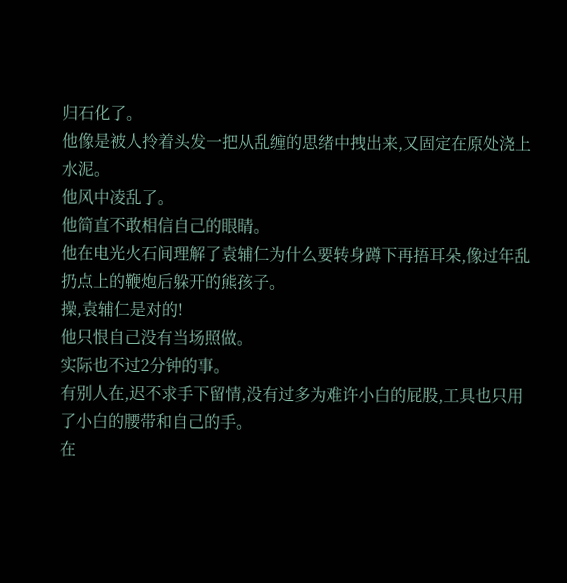归石化了。
他像是被人拎着头发一把从乱缠的思绪中拽出来,又固定在原处浇上水泥。
他风中凌乱了。
他简直不敢相信自己的眼睛。
他在电光火石间理解了袁辅仁为什么要转身蹲下再捂耳朵,像过年乱扔点上的鞭炮后躲开的熊孩子。
操,袁辅仁是对的!
他只恨自己没有当场照做。
实际也不过2分钟的事。
有别人在,迟不求手下留情,没有过多为难许小白的屁股,工具也只用了小白的腰带和自己的手。
在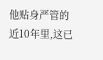他贴身严管的近10年里,这已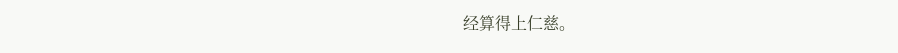经算得上仁慈。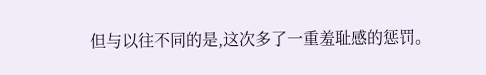但与以往不同的是,这次多了一重羞耻感的惩罚。